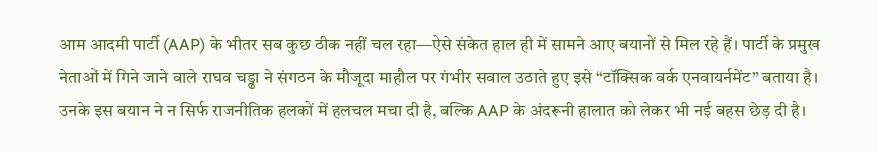आम आदमी पार्टी (AAP) के भीतर सब कुछ ठीक नहीं चल रहा—ऐसे संकेत हाल ही में सामने आए बयानों से मिल रहे हैं। पार्टी के प्रमुख नेताओं में गिने जाने वाले राघव चड्ढा ने संगठन के मौजूदा माहौल पर गंभीर सवाल उठाते हुए इसे “टॉक्सिक वर्क एनवायर्नमेंट” बताया है। उनके इस बयान ने न सिर्फ राजनीतिक हलकों में हलचल मचा दी है, बल्कि AAP के अंदरूनी हालात को लेकर भी नई बहस छेड़ दी है।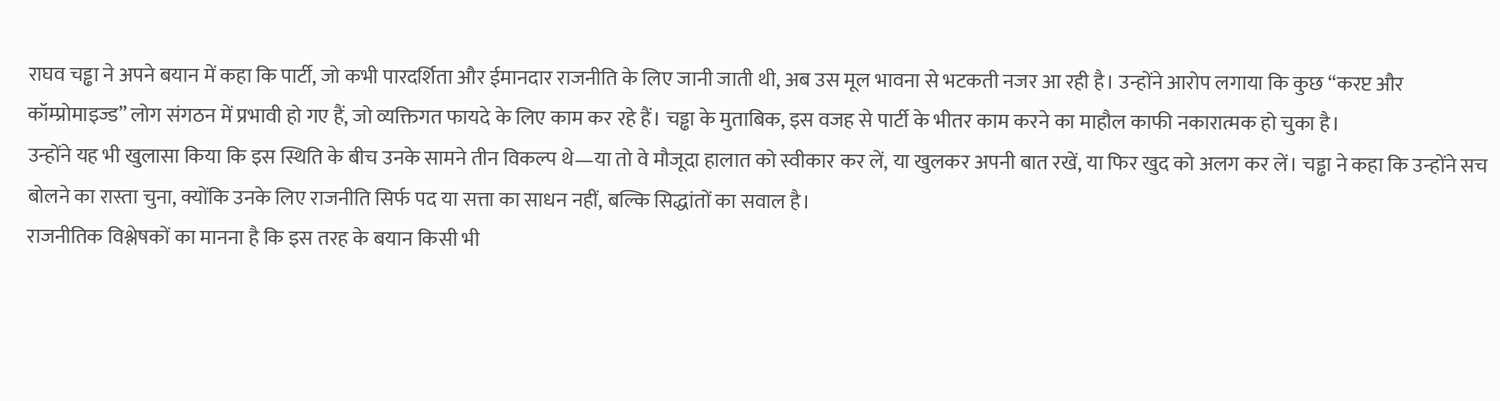राघव चड्ढा ने अपने बयान में कहा कि पार्टी, जो कभी पारदर्शिता और ईमानदार राजनीति के लिए जानी जाती थी, अब उस मूल भावना से भटकती नजर आ रही है। उन्होंने आरोप लगाया कि कुछ “करप्ट और कॉम्प्रोमाइज्ड” लोग संगठन में प्रभावी हो गए हैं, जो व्यक्तिगत फायदे के लिए काम कर रहे हैं। चड्ढा के मुताबिक, इस वजह से पार्टी के भीतर काम करने का माहौल काफी नकारात्मक हो चुका है।
उन्होंने यह भी खुलासा किया कि इस स्थिति के बीच उनके सामने तीन विकल्प थे—या तो वे मौजूदा हालात को स्वीकार कर लें, या खुलकर अपनी बात रखें, या फिर खुद को अलग कर लें। चड्ढा ने कहा कि उन्होंने सच बोलने का रास्ता चुना, क्योंकि उनके लिए राजनीति सिर्फ पद या सत्ता का साधन नहीं, बल्कि सिद्धांतों का सवाल है।
राजनीतिक विश्लेषकों का मानना है कि इस तरह के बयान किसी भी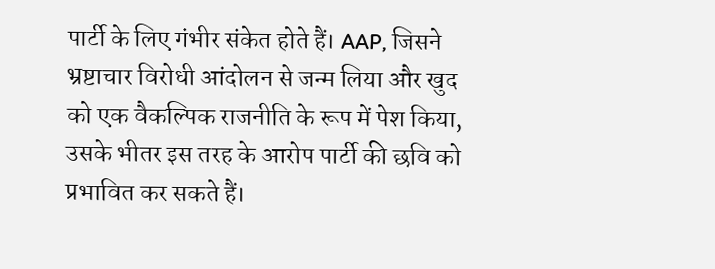पार्टी के लिए गंभीर संकेत होते हैं। AAP, जिसने भ्रष्टाचार विरोधी आंदोलन से जन्म लिया और खुद को एक वैकल्पिक राजनीति के रूप में पेश किया, उसके भीतर इस तरह के आरोप पार्टी की छवि को प्रभावित कर सकते हैं।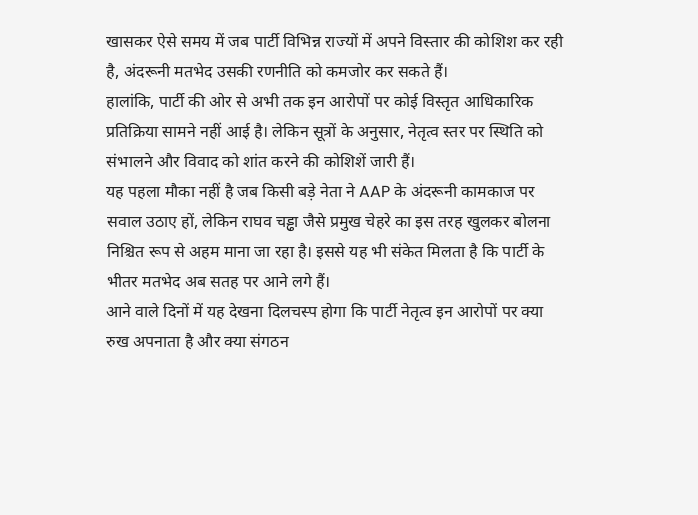खासकर ऐसे समय में जब पार्टी विभिन्न राज्यों में अपने विस्तार की कोशिश कर रही है, अंदरूनी मतभेद उसकी रणनीति को कमजोर कर सकते हैं।
हालांकि, पार्टी की ओर से अभी तक इन आरोपों पर कोई विस्तृत आधिकारिक प्रतिक्रिया सामने नहीं आई है। लेकिन सूत्रों के अनुसार, नेतृत्व स्तर पर स्थिति को संभालने और विवाद को शांत करने की कोशिशें जारी हैं।
यह पहला मौका नहीं है जब किसी बड़े नेता ने AAP के अंदरूनी कामकाज पर सवाल उठाए हों, लेकिन राघव चड्ढा जैसे प्रमुख चेहरे का इस तरह खुलकर बोलना निश्चित रूप से अहम माना जा रहा है। इससे यह भी संकेत मिलता है कि पार्टी के भीतर मतभेद अब सतह पर आने लगे हैं।
आने वाले दिनों में यह देखना दिलचस्प होगा कि पार्टी नेतृत्व इन आरोपों पर क्या रुख अपनाता है और क्या संगठन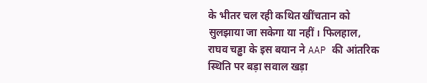के भीतर चल रही कथित खींचतान को सुलझाया जा सकेगा या नहीं। फिलहाल, राघव चड्ढा के इस बयान ने AAP की आंतरिक स्थिति पर बड़ा सवाल खड़ा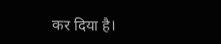कर दिया है।